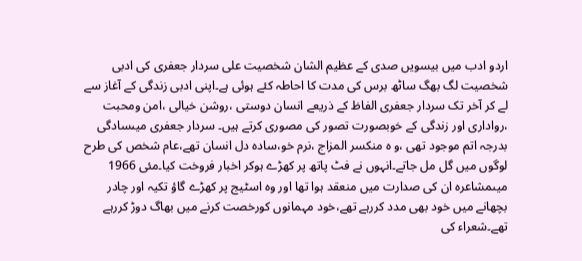اردو ادب میں بیسویں صدی کے عظیم الشان شخصیت علی سردار جعفری کی ادبی شخصیت لگ بھگ ساٹھ برس کی مدت کا احاطہ کئے ہوئی ہے۔اپنی ادبی زندگی کے آغاز سے لے کر آخر تک سردار جعفری الفاظ کے ذریعے انسان دوستی ،روشن خیالی ،امن ومحبت ،رواداری اور زندگی کے خوبصورت تصور کی مصوری کرتے ہیں۔ سردار جعفری میںسادگی بدرجہ اتم موجود تھی ،و ہ منکسر المزاج ،نرم خو،سادہ دل انسان تھے،عام شخص کی طرح لوگوں میں گل مل جاتے۔انہوں نے فٹ پاتھ پر کھڑے ہوکر اخبار فروخت کیا۔مئی 1966 میںمشاعرہ ان کی صدارت میں منعقد ہوا تھا اور وہ اسٹیج پر کھڑے گاؤ تکیہ اور چادر بچھانے میں خود بھی مدد کررہے تھے،خود مہمانوں کورخصت کرنے میں بھاگ دوڑ کررہے تھے۔شعراء کی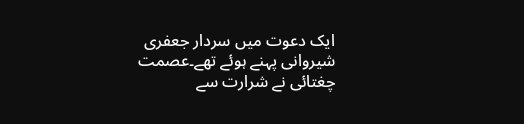ایک دعوت میں سردار جعفری شیروانی پہنے ہوئے تھے۔عصمت چغتائی نے شرارت سے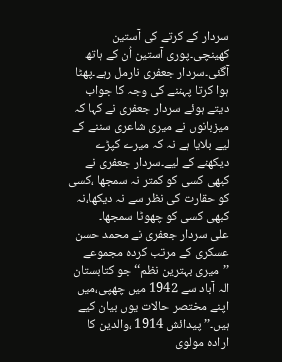سردار کے کرتے کی آستین کھینچی۔پوری آستین اُن کے ہاتھ آگئی۔سردار جعفری نارمل رہے۔پھٹا ہوا کرتا پہننے کی وجہ کا جواب دیتے ہوئے سردار جعفری نے کہا کہ میزبانوں نے میری شاعری سننے کے لیے بلایا ہے نہ کہ میرے کپڑے دیکھنے کے لیے۔سردار جعفری نے کبھی کسی کو کمتر نہ سمجھا ،کسی کو حقارت کی نظر سے نہ دیکھا،نہ کبھی کسی کو چھوٹا سمجھا۔
علی سردار جعفری نے محمد حسن عسکری کے مرتب کردہ مجموعے ’’میری بہترین نظم‘‘ جو کتابستان الہ آباد سے 1942 میں چھپی،میں اپنے مختصر حالات یوں بیان کیے ہیں۔’’ پیدائش 1914 ،والدین کا ارادہ مولوی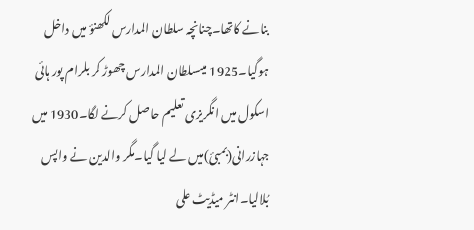بنانے کاتھا۔چنانچہ سلطان المدارس لکھنؤ میں داخل ہوگیا۔1925 میںسلطان المدارس چھوڑ کر بلرام پور ہائی اسکول میں انگریزی تعلیم حاصل کرنے لگا۔1930 میں جہازرانی(بمبیٔ)میں لے لیا گیا۔مگر والدین نے واپس بُلالیا۔انٹر میڈیٹ علی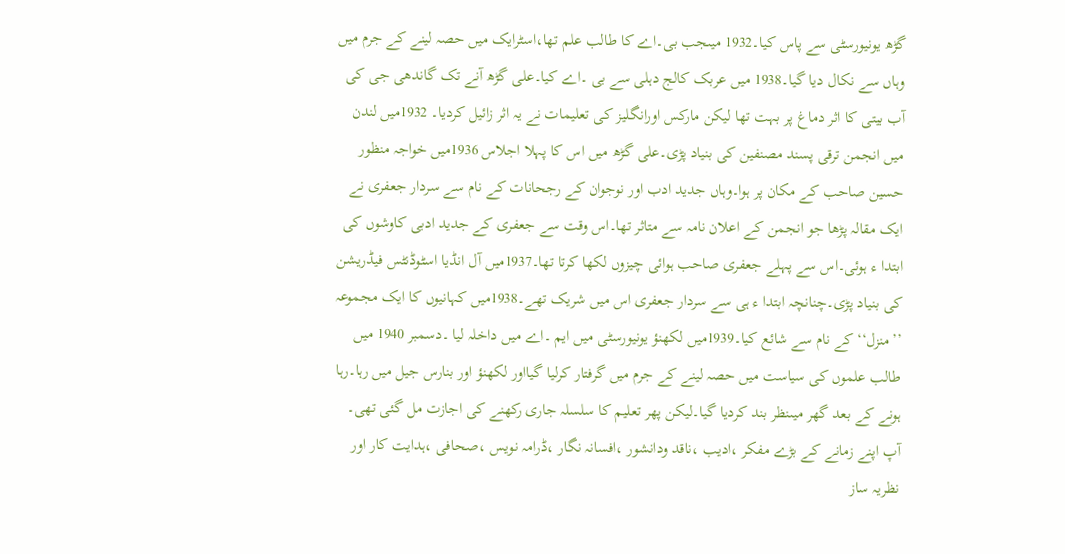گڑھ یونیورسٹی سے پاس کیا۔1932 میںجب بی۔اے کا طالب علم تھا،اسٹرایک میں حصہ لینے کے جرم میں وہاں سے نکال دیا گیا۔1938 میں عربک کالج دہلی سے بی ۔اے کیا۔علی گڑھ آنے تک گاندھی جی کی آب بیتی کا اثر دماغ پر بہت تھا لیکن مارکس اورانگلیز کی تعلیمات نے یہ اثر زائیل کردیا۔ 1932میں لندن میں انجمن ترقی پسند مصنفین کی بنیاد پڑی۔علی گڑھ میں اس کا پہلا اجلاس 1936میں خواجہ منظور حسین صاحب کے مکان پر ہوا۔وہاں جدید ادب اور نوجوان کے رجحانات کے نام سے سردار جعفری نے ایک مقالہ پڑھا جو انجمن کے اعلان نامہ سے متاثر تھا۔اس وقت سے جعفری کے جدید ادبی کاوشوں کی ابتدا ء ہوئی۔اس سے پہلے جعفری صاحب ہوائی چیزوں لکھا کرتا تھا۔1937میں آل انڈیا اسٹوڈنٹس فیڈریشن کی بنیاد پڑی۔چنانچہ ابتدا ء ہی سے سردار جعفری اس میں شریک تھے۔1938میں کہانیوں کا ایک مجموعہ ’’منزل‘‘ کے نام سے شائع کیا۔1939میں لکھنؤ یونیورسٹی میں ایم ۔اے میں داخلہ لیا ۔دسمبر 1940 میں طالب علموں کی سیاست میں حصہ لینے کے جرم میں گرفتار کرلیا گیااور لکھنؤ اور بنارس جیل میں رہا۔رہا ہونے کے بعد گھر میںنظر بند کردیا گیا۔لیکن پھر تعلیم کا سلسلہ جاری رکھنے کی اجازت مل گئی تھی۔
آپ اپنے زمانے کے بڑے مفکر ،ادیب ،ناقد ودانشور ،افسانہ نگار ،ڈرامہ نویس ،صحافی ،ہدایت کار اور نظریہ ساز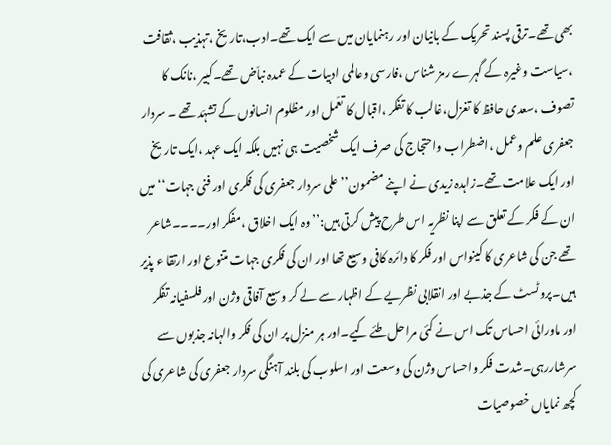بھی تھے۔ترقی پسند تحریک کے بانیان اور رہنمایان میں سے ایک تھے۔ادب،تاریخ ،تہذیب ،ثقافت ،سیاست وغیرہ کے گہرے رمز شناس ،فارسی وعالمی ادبیات کے عمدہ نباّض تھے۔کبیر ،نانک کا تصوف ،سعدی حافظ کا تغزل،غالب کا تفکر ،اقبال کا تعّمل اور مظلوم انسانوں کے تشہّد تھے ۔ سردار جعفری علم وعمل ،اضطراب واحتجاج کی صرف ایک شخصیت ہی نہیں بلکہ ایک عہد ،ایک تاریخ اور ایک علامت تھے۔زاہدہ زیدی نے اپنے مضمون’’ علی سردار جعفری کی فکری اور فنی جہات‘‘ میں ان کے فکر کے تعلق سے اپنا نظریہ اس طرح پیش کرتی ہیں:’’وہ ایک اخلاق ،مفکر اور۔۔۔۔شاعر تھے جن کی شاعری کا کینواس اور فکر کا دائرہ کافی وسیع تھا اور ان کی فکری جہات متنوع اور ارتقا ء پذیر ہیں۔پروٹسٹ کے جذبے اور انقلابی نظریے کے اظہار سے لے کر وسیع آفاقی وژن اور فلسفیانہ تفکر اور ماورائی احساس تک اس نے کئی مراحل طئے کیے۔اور ہر منزل پر ان کی فکر والہانہ جذبوں سے سرشاررہی۔شدت فکر واحساس وژن کی وسعت اور اسلوب کی بلند آہنگی سردار جعفری کی شاعری کی کچھ نمایاں خصوصیات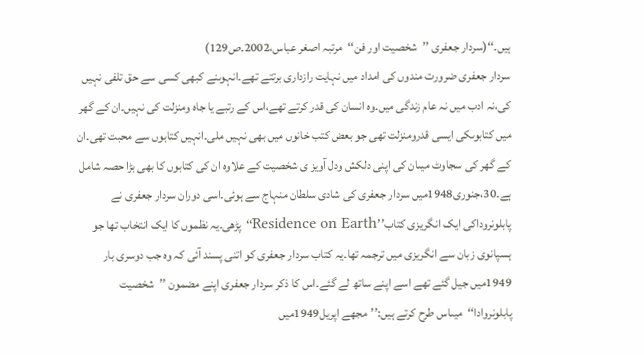ہیں۔‘‘(سردار جعفری ’’شخصیت اور فن‘‘مرتبہ اصغر عباس،2002۔ص129)
سردار جعفری ضرورت مندوں کی امداد میں نہایت رازداری برتتے تھے۔انہوںنے کبھی کسی سے حق تلفی نہیں کی،نہ ادب میں نہ عام زندگی میں۔وہ انسان کی قدر کرتے تھے،اس کے رتبے یا جاہ ومنزلت کی نہیں۔ان کے گھر میں کتابوںکی ایسی قدرومنزلت تھی جو بعض کتب خانوں میں بھی نہیں ملی۔انہیں کتابوں سے محبت تھی۔ان کے گھر کی سجاوٹ میںان کی اپنی دلکش ودل آویز ی شخصیت کے علاوہ ان کی کتابوں کا بھی بڑا حصہ شامل ہے۔30،جنوری1948میں سردار جعفری کی شادی سلطان منہاج سے ہوئی۔اسی دوران سردار جعفری نے پابلونروداکی ایک انگریزی کتاب’’Residence on Earth‘‘پڑھی۔یہ نظموں کا ایک انتخاب تھا جو ہسپانوی زبان سے انگریزی میں ترجمہ تھا۔یہ کتاب سردار جعفری کو اتنی پسند آئی کہ وہ جب دوسری بار 1949میں جیل گئے تھے اسے اپنے ساتھ لے گئے۔اس کا ذکر سردار جعفری اپنے مضمون ’’شخصیت پابلونروادا‘‘میںاس طرح کرتے ہیں:’’مجھے اپریل1949میں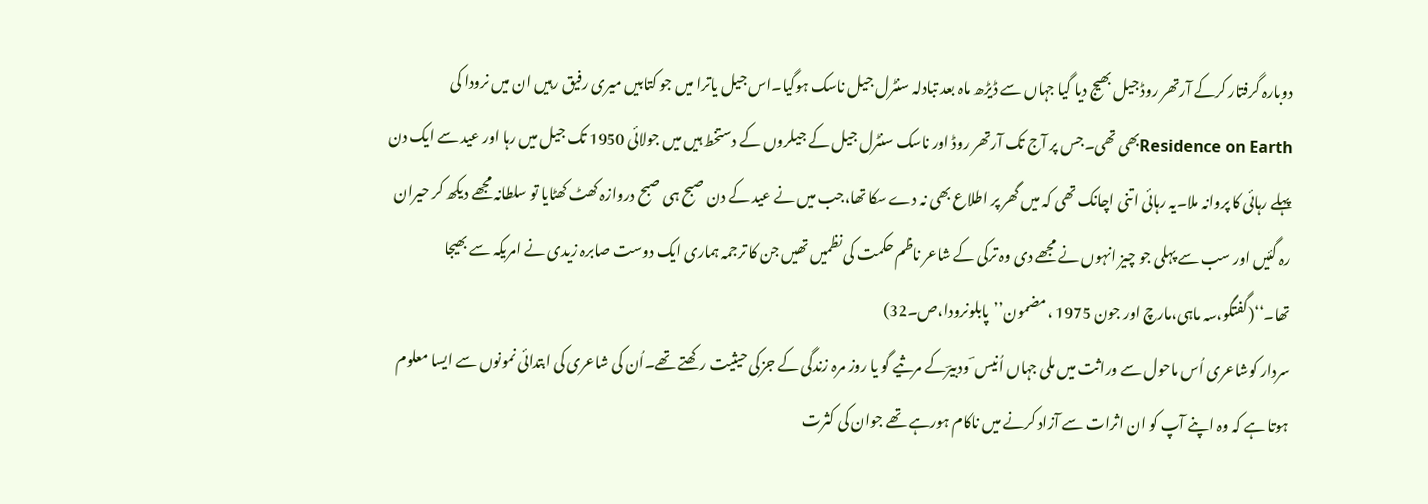دوبارہ گرفتار کرکے آرتھر روڈ جیل بھیج دیا گیا جہاں سے ڈیڑھ ماہ بعد تبادلہ سنٹرل جیل ناسک ہوگیا۔اس جیل یاترا میں جو کتابیں میری رفیق رہیں ان میں نرودا کی Residence on Earthبھی تھی۔جس پر آج تک آرتھر روڈ اور ناسک سنٹرل جیل کے جیلروں کے دستخط ہیں میں جولائی 1950 تک جیل میں رہا اور عید سے ایک دن پہلے رہائی کا پروانہ ملا۔یہ رہائی اتنی اچانک تھی کہ میں گھر پر اطلاع بھی نہ دے سکا تھا،جب میں نے عید کے دن صبح ہی صبح دروازہ کھٹ کھٹایا تو سلطانہ مجھے دیکھ کر حیران رہ گئیں اور سب سے پہلی جو چیز انہوں نے مجھے دی وہ ترکی کے شاعر ناظم حکمت کی نظمیں تھیں جن کا ترجمہ ہماری ایک دوست صابرہ زیدی نے امریکہ سے بھیجا تھا۔‘‘(گفتگو،سہ ماہی،مارچ اور جون 1975 ،مضمون’’پابلونرودا،ص۔32)
سردار کوشاعری اُس ماحول سے وراثت میں ملی جہاں اُنیس ؔ ودبیرؔکے مرثیے گو یا روز مرہ زندگی کے جزکی حیثیت رکھتے تھے۔اُن کی شاعری کی ابتدائی نمونوں سے ایسا معلوم ہوتا ہے کہ وہ اپنے آپ کو ان اثرات سے آزاد کرنے میں ناکام ہورہے تھے جوان کی کثرت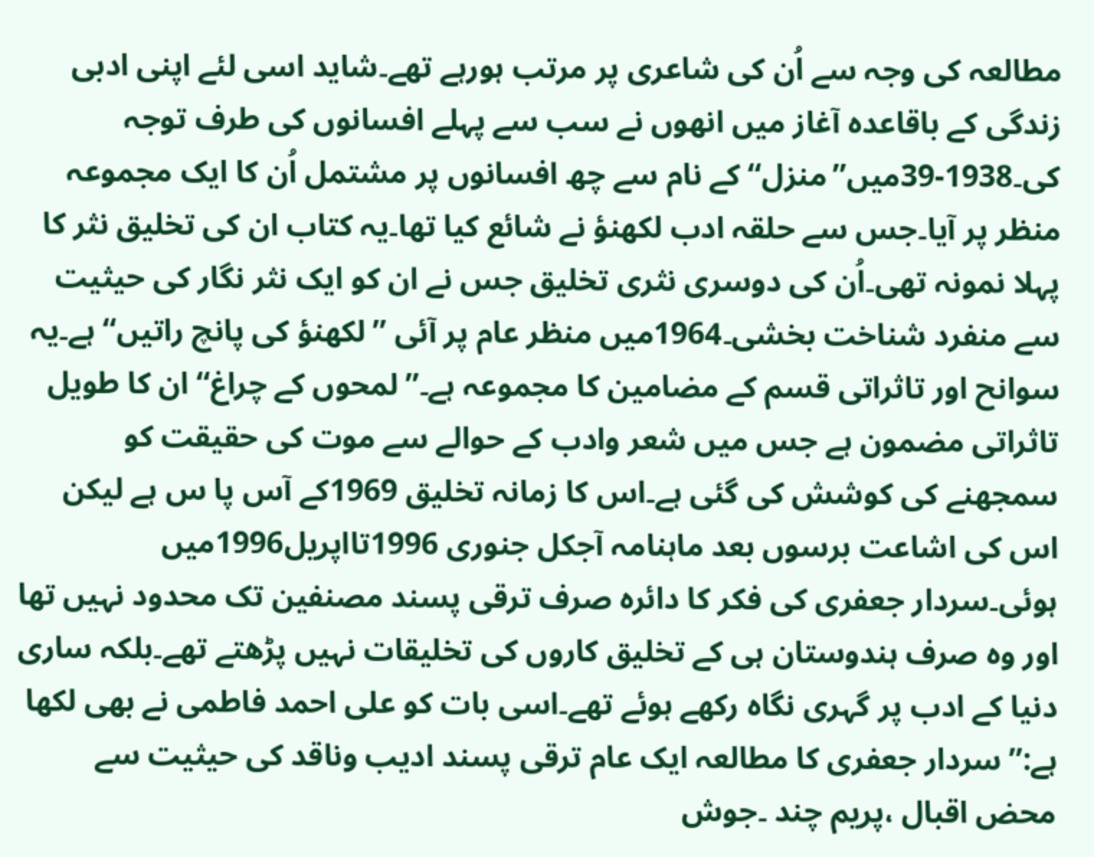مطالعہ کی وجہ سے اُن کی شاعری پر مرتب ہورہے تھے۔شاید اسی لئے اپنی ادبی زندگی کے باقاعدہ آغاز میں انھوں نے سب سے پہلے افسانوں کی طرف توجہ کی۔1938-39میں’’منزل‘‘ کے نام سے چھ افسانوں پر مشتمل اُن کا ایک مجموعہ منظر پر آیا۔جس سے حلقہ ادب لکھنؤ نے شائع کیا تھا۔یہ کتاب ان کی تخلیق نثر کا پہلا نمونہ تھی۔اُن کی دوسری نثری تخلیق جس نے ان کو ایک نثر نگار کی حیثیت سے منفرد شناخت بخشی۔1964میں منظر عام پر آئی ’’لکھنؤ کی پانچ راتیں‘‘ ہے۔یہ سوانح اور تاثراتی قسم کے مضامین کا مجموعہ ہے۔’’لمحوں کے چراغ‘‘ان کا طویل تاثراتی مضمون ہے جس میں شعر وادب کے حوالے سے موت کی حقیقت کو سمجھنے کی کوشش کی گئی ہے۔اس کا زمانہ تخلیق 1969کے آس پا س ہے لیکن اس کی اشاعت برسوں بعد ماہنامہ آجکل جنوری 1996تااپریل1996میں ہوئی۔سردار جعفری کی فکر کا دائرہ صرف ترقی پسند مصنفین تک محدود نہیں تھا اور وہ صرف ہندوستان ہی کے تخلیق کاروں کی تخلیقات نہیں پڑھتے تھے۔بلکہ ساری دنیا کے ادب پر گہری نگاہ رکھے ہوئے تھے۔اسی بات کو علی احمد فاطمی نے بھی لکھا ہے:’’سردار جعفری کا مطالعہ ایک عام ترقی پسند ادیب وناقد کی حیثیت سے محض اقبال ،پریم چند ۔جوش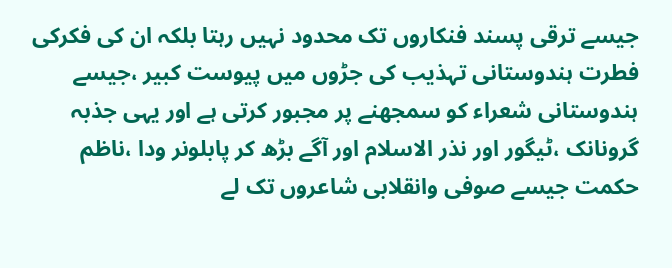جیسے ترقی پسند فنکاروں تک محدود نہیں رہتا بلکہ ان کی فکرکی فطرت ہندوستانی تہذیب کی جڑوں میں پیوست کبیر ،جیسے ہندوستانی شعراء کو سمجھنے پر مجبور کرتی ہے اور یہی جذبہ گرونانک ،ٹیگور اور نذر الاسلام اور آگے بڑھ کر پابلونر ودا ،ناظم حکمت جیسے صوفی وانقلابی شاعروں تک لے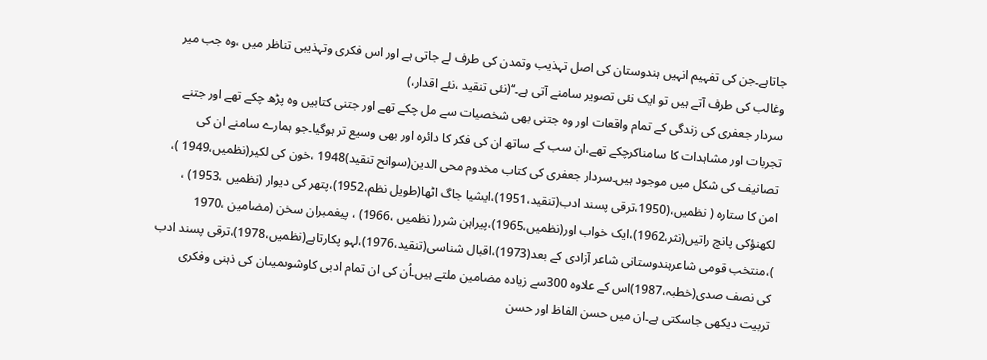جاتاہے۔جن کی تفہیم انہیں ہندوستان کی اصل تہذیب وتمدن کی طرف لے جاتی ہے اور اس فکری وتہذیبی تناظر میں ،وہ جب میر وغالب کی طرف آتے ہیں تو ایک نئی تصویر سامنے آتی ہے۔‘‘(نئی تنقید ،نئے اقدار،)
سردار جعفری کی زندگی کے تمام واقعات اور وہ جتنی بھی شخصیات سے مل چکے تھے اور جتنی کتابیں وہ پڑھ چکے تھے اور جتنے تجربات اور مشاہدات کا سامناکرچکے تھے،ان سب کے ساتھ ان کی فکر کا دائرہ اور بھی وسیع تر ہوگیا۔جو ہمارے سامنے ان کی تصانیف کی شکل میں موجود ہیں۔سردار جعفری کی کتاب مخدوم محی الدین(سوانح تنقید)1948 ،خون کی لکیر(نظمیں،1949 )، امن کا ستارہ ( نظمیں،(1950،ترقی پسند ادب(تنقید،1951)،ایشیا جاگ اٹھا(طویل نظم،1952)،پتھر کی دیوار (نظمیں ،1953) ، لکھنؤکی پانچ راتیں(نثر،1962)،ایک خواب اور(نظمیں،1965)،پیراہن شرر( نظمیں ،1966) ، پیغمبران سخن (مضامین ،1970 )،منتخب قومی شاعرہندوستانی شاعر آزادی کے بعد(1973)،اقبال شناسی(تنقید،1976)،لہو پکارتاہے(نظمیں،1978)،ترقی پسند ادب کی نصف صدی(خطبہ،1987)اس کے علاوہ 300سے زیادہ مضامین ملتے ہیں۔اُن کی ان تمام ادبی کاوشوںمیںان کی ذہنی وفکری تربیت دیکھی جاسکتی ہے۔ان میں حسن الفاظ اور حسن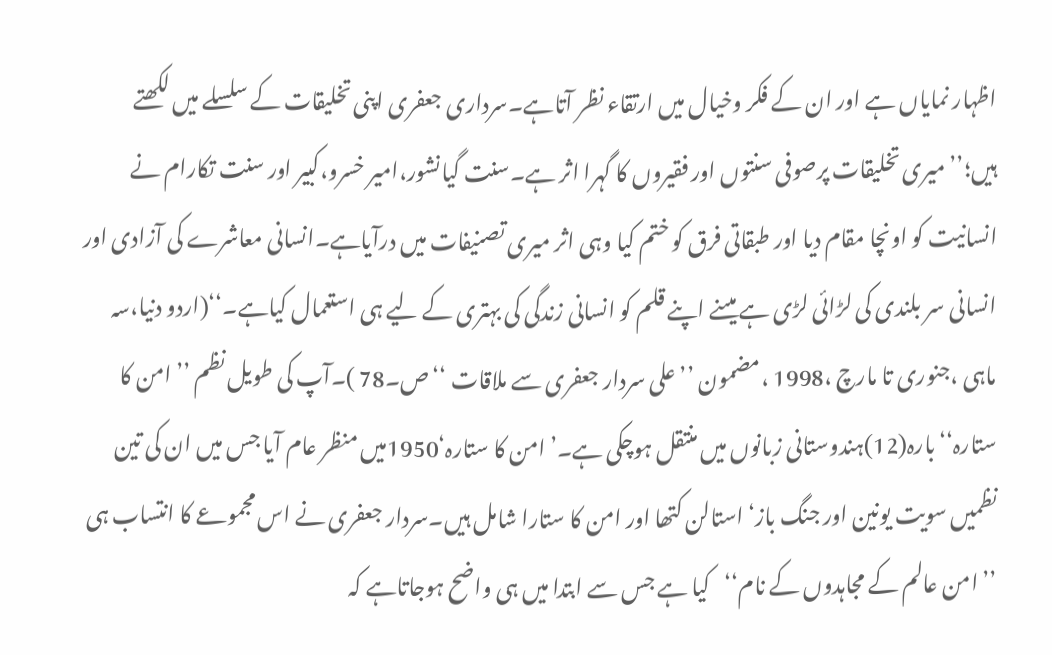اظہار نمایاں ہے اور ان کے فکر وخیال میں ارتقاء نظر آتاہے۔سرداری جعفری اپنی تخلیقات کے سلسلے میں لکھتے ہیں؛’’میری تخلیقات پرصوفی سنتوں اور فقیروں کا گہرا اثر ہے۔سنت گیانشور،امیر خسرو،کبیر اور سنت تکارام نے انسانیت کو اونچا مقام دیا اور طبقاتی فرق کو ختم کیا وہی اثر میری تصنیفات میں درآیاہے۔انسانی معاشرے کی آزادی اور انسانی سر بلندی کی لڑائی لڑی ہے میںنے اپنے قلم کو انسانی زندگی کی بہتری کے لیے ہی استعمال کیاہے۔‘‘(اردو دنیا،سہ ماہی ،جنوری تا مارچ ،1998 ،مضمون ’’علی سردار جعفری سے ملاقات ‘‘ص۔78 )۔آپ کی طویل نظم ’’ امن کا ستارہ‘‘بارہ(12)ہندوستانی زبانوں میں منتقل ہوچکی ہے۔’امن کا ستارہ‘1950میں منظر عام آیا جس میں ان کی تین نظمیں سویت یونین اور جنگ باز‘استالن کتھا اور امن کا ستارا شامل ہیں۔سردار جعفری نے اس مجموعے کا انتساب ہی ’’امن عالم کے مجاہدوں کے نام‘‘کیا ہے جس سے ابتدا میں ہی واضح ہوجاتاہے کہ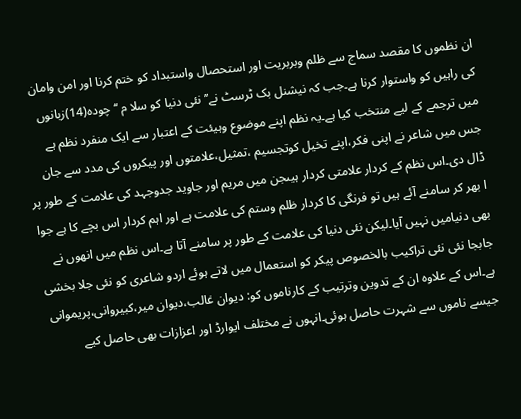ان نظموں کا مقصد سماج سے ظلم وبربریت اور استحصال واستبداد کو ختم کرنا اور امن وامان کی راہیں کو واستوار کرنا ہے۔جب کہ نیشنل بک ٹرسٹ نے’’نئی دنیا کو سلا م ‘‘چودہ(14)زبانوں میں ترجمے کے لیے منتخب کیا ہے۔یہ نظم اپنے موضوع وہیئت کے اعتبار سے ایک منفرد نظم ہے جس میں شاعر نے اپنی فکر،اپنے تخیل کوتجسیم ،تمثیل،علامتوں اور پیکروں کی مدد سے جان ڈال دی۔اس نظم کے کردار علامتی کردار ہیںجن میں مریم اور جاوید جدوجہد کی علامت کے طور پر ا بھر کر سامنے آئے ہیں تو فرنگی کا کردار ظلم وستم کی علامت ہے اور اہم کردار اس بچے کا ہے جوا بھی دنیامیں نہیں آیا۔لیکن نئی دنیا کی علامت کے طور پر سامنے آتا ہے۔اس نظم میں انھوں نے جابجا نئی نئی تراکیب بالخصوص پیکر کو استعمال میں لاتے ہوئے اردو شاعری کو نئی جلا بخشی ہے۔اس کے علاوہ ان کے تدوین وترتیب کے کارناموں کو: دیوان غالب،دیوان میر،کبیروانی،پریموانی جیسے ناموں سے شہرت حاصل ہوئی۔انہوں نے مختلف ایوارڈ اور اعزازات بھی حاصل کیے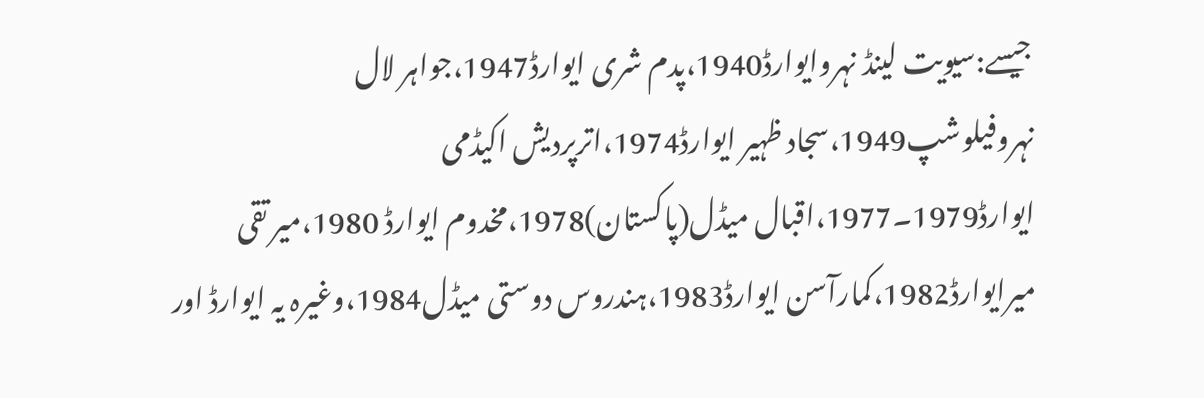جیسے:سیویت لینڈ نہروایوارڈ1940،پدم شری ایوارڈ1947،جواہر لال نہروفیلوشپ1949،سجاد ظہیر ایوارڈ1974،اترپردیش اکیڈمی ایوارڈ1979۔1977،اقبال میڈل(پاکستان)1978،مخدوم ایوارڈ 1980،میر تقی میرایوارڈ1982،کمارآسن ایوارڈ1983،ہندروس دوستی میڈل1984،وغیرہ یہ ایوارڈ اور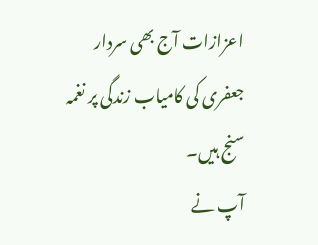اعزازات آج بھی سردار جعفری کی کامیاب زندگی پر نغمہ سنج ہیں۔
آپ نے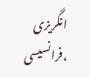انگریزی ،فرانسیسی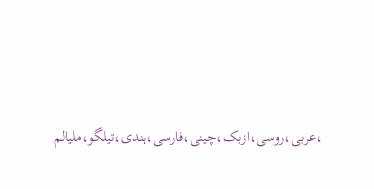،عربی،روسی،ازبک،چینی،فارسی،ہندی،تیلگو،ملیالم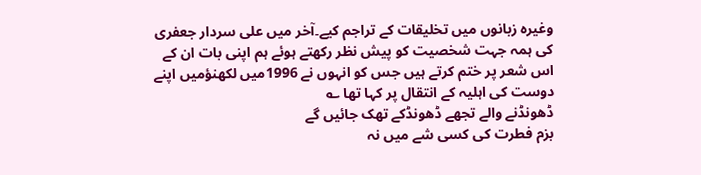وغیرہ زبانوں میں تخلیقات کے تراجم کیے۔آخر میں علی سردار جعفری کی ہمہ جہت شخصیت کو پیش نظر رکھتے ہوئے ہم اپنی بات ان کے اس شعر پر ختم کرتے ہیں جس کو انہوں نے 1996میں لکھنؤمیں اپنے دوست کی اہلیہ کے انتقال پر کہا تھا ؎
ڈھونڈنے والے تجھے ڈھونڈکے تھک جائیں گے
بزم فطرت کی کسی شے میں نہ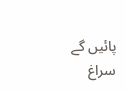پائیں گے سراغ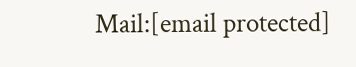Mail:[email protected]